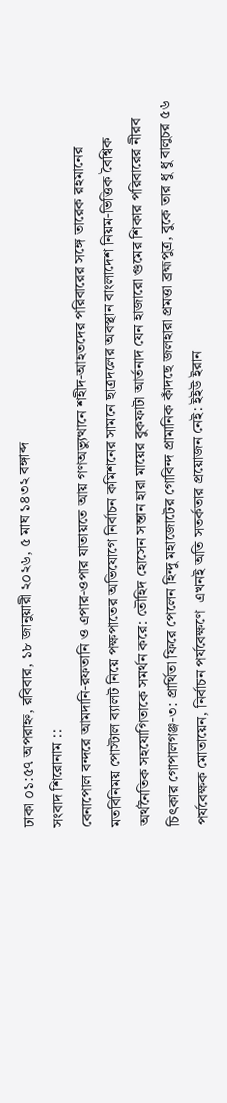ঢাকা ০১:৫৭ অপরাহ্ন, রবিবার, ১৮ জানুয়ারী ২০২৬, ৫ মাঘ ১৪৩২ বঙ্গাব্দ
সংবাদ শিরোনাম ::
বেনাপোল বন্দরে আমদানি-রফতানি ও এপার-ওপার যাতায়তে আয় গণঅভ্যুত্থানে শহীদ-আহতদের পরিবারের সঙ্গে তারেক রহমানের মতবিনিময় পোস্টাল ব্যালট নিয়ে পক্ষপাতের অভিযোগে নির্বাচন কমিশনের সামনে ছাত্রদলের অবস্থান বাংলাদেশ নিয়ম-ভিত্তিক বৈশ্বিক অর্থনৈতিক সহযোগিতাকে সমর্থন করে: তৌহিদ হোসেন সন্তান হারা মায়ের বুকফাটা আর্তনাদ যেন হাজারো গুমের শিকার পরিবারের নীরব চিৎকার গোপালগঞ্জ-৩: প্রার্থিতা ফিরে পেলেন হিন্দু মহাজোটের গোবিন্দ প্রামানিক কাঁদছে জলহারা প্রমত্তা ব্রহ্মপুত্র, বুকে তার ধু ধু বালুচর ৫৬ পর্যবেক্ষক মোতায়েন, নির্বাচন পর্যবেক্ষণে  এখনই অতি সতর্কতার প্রয়োজন নেই: ইইউ ইরান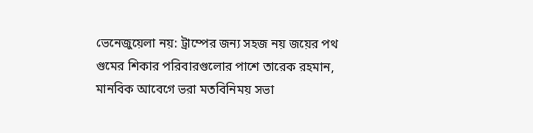ভেনেজুয়েলা নয়: ট্রাম্পের জন্য সহজ নয় জয়ের পথ গুমের শিকার পরিবারগুলোর পাশে তারেক রহমান, মানবিক আবেগে ভরা মতবিনিময় সভা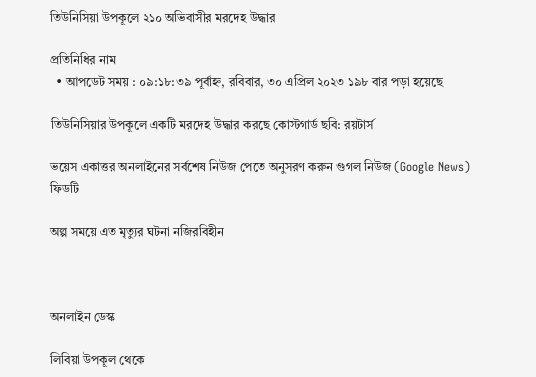তিউনিসিয়া উপকূলে ২১০ অভিবাসীর মরদেহ উদ্ধার

প্রতিনিধির নাম
  • আপডেট সময় : ০৯:১৮:৩৯ পূর্বাহ্ন, রবিবার, ৩০ এপ্রিল ২০২৩ ১৯৮ বার পড়া হয়েছে

তিউনিসিয়ার উপকূলে একটি মরদেহ উদ্ধার করছে কোস্টগার্ড ছবি: রয়টার্স

ভয়েস একাত্তর অনলাইনের সর্বশেষ নিউজ পেতে অনুসরণ করুন গুগল নিউজ (Google News) ফিডটি

অল্প সময়ে এত মৃত্যুর ঘটনা নজিরবিহীন



অনলাইন ডেস্ক

লিবিয়া উপকূল থেকে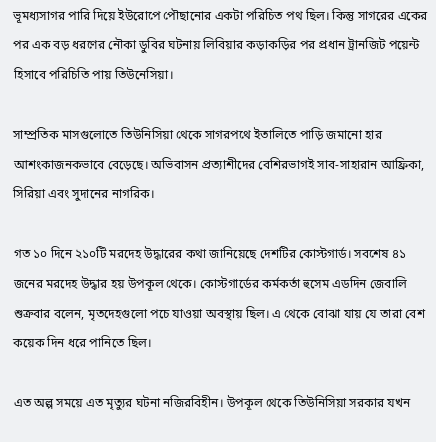ভূমধ্যসাগর পারি দিয়ে ইউরোপে পৌছানোর একটা পরিচিত পথ ছিল। কিন্তু সাগরের একের পর এক বড় ধরণের নৌকা ডুবির ঘটনায় লিবিয়ার কড়াকড়ির পর প্রধান ট্রানজিট পয়েন্ট হিসাবে পরিচিতি পায় তিউনেসিয়া।

সাম্প্রতিক মাসগুলোতে তিউনিসিয়া থেকে সাগরপথে ইতালিতে পাড়ি জমানো হার আশংকাজনকভাবে বেড়েছে। অভিবাসন প্রত্যাশীদের বেশিরভাগই সাব-সাহারান আফ্রিকা, সিরিয়া এবং সুদানের নাগরিক।

গত ১০ দিনে ২১০টি মরদেহ উদ্ধারের কথা জানিয়েছে দেশটির কোস্টগার্ড। সবশেষ ৪১ জনের মরদেহ উদ্ধার হয় উপকূল থেকে। কোস্টগার্ডের কর্মকর্তা হুসেম এডদিন জেবালি শুক্রবার বলেন, মৃতদেহগুলো পচে যাওয়া অবস্থায় ছিল। এ থেকে বোঝা যায় যে তারা বেশ কয়েক দিন ধরে পানিতে ছিল।

এত অল্প সময়ে এত মৃত্যুর ঘটনা নজিরবিহীন। উপকূল থেকে তিউনিসিয়া সরকার যখন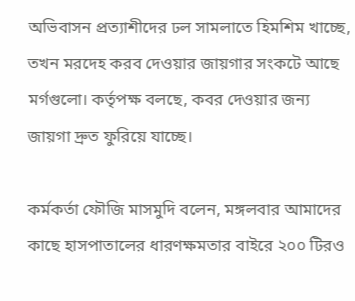অভিবাসন প্রত্যাশীদের ঢল সামলাতে হিমশিম খাচ্ছে, তখন মরদেহ করব দেওয়ার জায়গার সংকটে আছে মর্গগুলো। কর্তৃপক্ষ বলছে, কবর দেওয়ার জন্য জায়গা দ্রুত ফুরিয়ে যাচ্ছে।

কর্মকর্তা ফৌজি মাসমুদি বলেন, মঙ্গলবার আমাদের কাছে হাসপাতালের ধারণক্ষমতার বাইরে ২০০ টিরও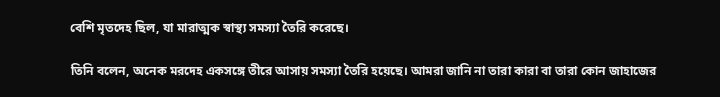বেশি মৃতদেহ ছিল, যা মারাত্মক স্বাস্থ্য সমস্যা তৈরি করেছে।

তিনি বলেন, অনেক মরদেহ একসঙ্গে তীরে আসায় সমস্যা তৈরি হয়েছে। আমরা জানি না তারা কারা বা তারা কোন জাহাজের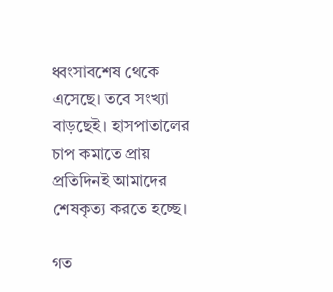ধ্বংসাবশেষ থেকে এসেছে। তবে সংখ্যা বাড়ছেই। হাসপাতালের চাপ কমাতে প্রায় প্রতিদিনই আমাদের শেষকৃত্য করতে হচ্ছে।

গত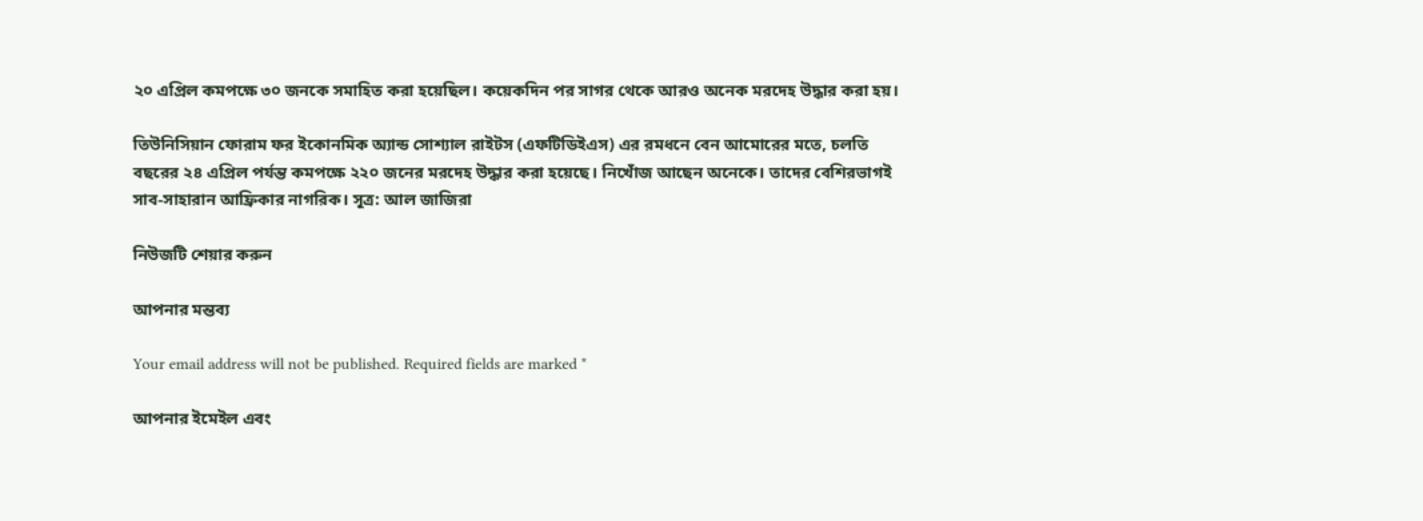২০ এপ্রিল কমপক্ষে ৩০ জনকে সমাহিত করা হয়েছিল। কয়েকদিন পর সাগর থেকে আরও অনেক মরদেহ উদ্ধার করা হয়।

তিউনিসিয়ান ফোরাম ফর ইকোনমিক অ্যান্ড সোশ্যাল রাইটস (এফটিডিইএস) এর রমধনে বেন আমোরের মতে, চলতি বছরের ২৪ এপ্রিল পর্যন্ত কমপক্ষে ২২০ জনের মরদেহ উদ্ধার করা হয়েছে। নিখোঁজ আছেন অনেকে। তাদের বেশিরভাগই সাব-সাহারান আফ্রিকার নাগরিক। সূত্র: আল জাজিরা

নিউজটি শেয়ার করুন

আপনার মন্তব্য

Your email address will not be published. Required fields are marked *

আপনার ইমেইল এবং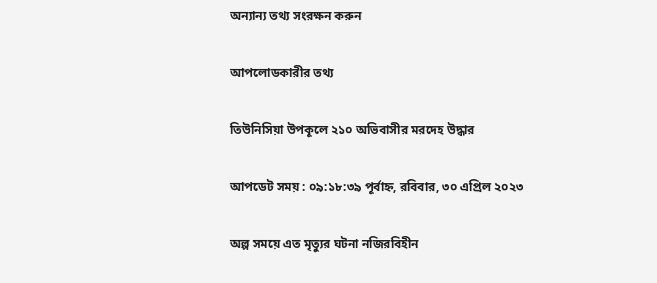অন্যান্য তথ্য সংরক্ষন করুন

আপলোডকারীর তথ্য

তিউনিসিয়া উপকূলে ২১০ অভিবাসীর মরদেহ উদ্ধার

আপডেট সময় : ০৯:১৮:৩৯ পূর্বাহ্ন, রবিবার, ৩০ এপ্রিল ২০২৩

অল্প সময়ে এত মৃত্যুর ঘটনা নজিরবিহীন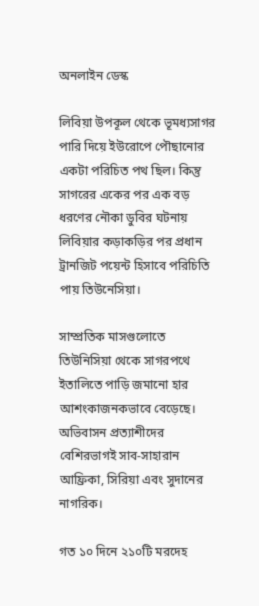অনলাইন ডেস্ক

লিবিয়া উপকূল থেকে ভূমধ্যসাগর পারি দিয়ে ইউরোপে পৌছানোর একটা পরিচিত পথ ছিল। কিন্তু সাগরের একের পর এক বড় ধরণের নৌকা ডুবির ঘটনায় লিবিয়ার কড়াকড়ির পর প্রধান ট্রানজিট পয়েন্ট হিসাবে পরিচিতি পায় তিউনেসিয়া।

সাম্প্রতিক মাসগুলোতে তিউনিসিয়া থেকে সাগরপথে ইতালিতে পাড়ি জমানো হার আশংকাজনকভাবে বেড়েছে। অভিবাসন প্রত্যাশীদের বেশিরভাগই সাব-সাহারান আফ্রিকা, সিরিয়া এবং সুদানের নাগরিক।

গত ১০ দিনে ২১০টি মরদেহ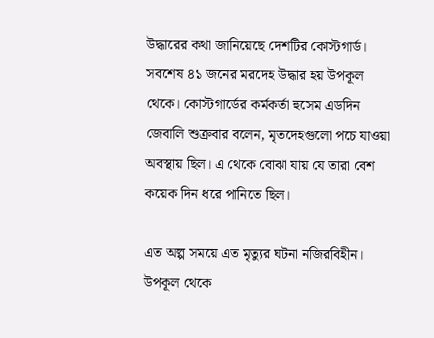উদ্ধারের কথা জানিয়েছে দেশটির কোস্টগার্ড। সবশেষ ৪১ জনের মরদেহ উদ্ধার হয় উপকূল থেকে। কোস্টগার্ডের কর্মকর্তা হুসেম এডদিন জেবালি শুক্রবার বলেন, মৃতদেহগুলো পচে যাওয়া অবস্থায় ছিল। এ থেকে বোঝা যায় যে তারা বেশ কয়েক দিন ধরে পানিতে ছিল।

এত অল্প সময়ে এত মৃত্যুর ঘটনা নজিরবিহীন। উপকূল থেকে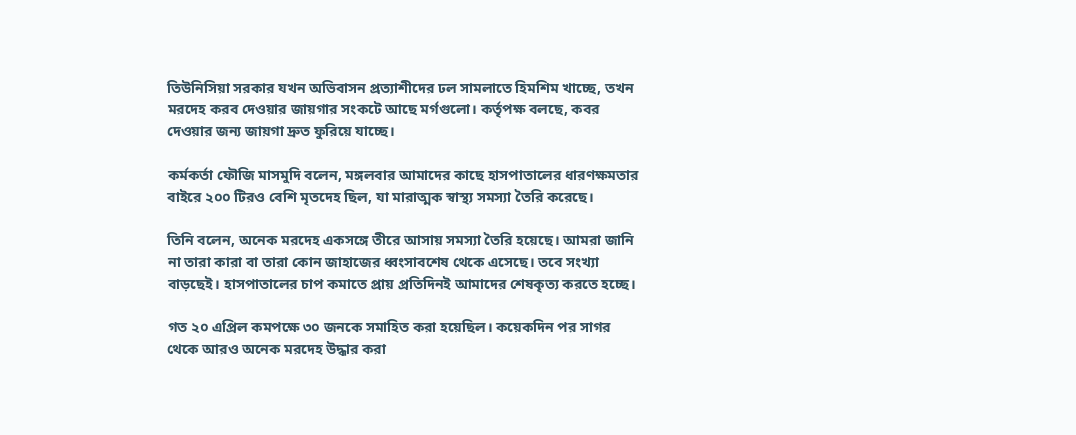তিউনিসিয়া সরকার যখন অভিবাসন প্রত্যাশীদের ঢল সামলাতে হিমশিম খাচ্ছে, তখন মরদেহ করব দেওয়ার জায়গার সংকটে আছে মর্গগুলো। কর্তৃপক্ষ বলছে, কবর দেওয়ার জন্য জায়গা দ্রুত ফুরিয়ে যাচ্ছে।

কর্মকর্তা ফৌজি মাসমুদি বলেন, মঙ্গলবার আমাদের কাছে হাসপাতালের ধারণক্ষমতার বাইরে ২০০ টিরও বেশি মৃতদেহ ছিল, যা মারাত্মক স্বাস্থ্য সমস্যা তৈরি করেছে।

তিনি বলেন, অনেক মরদেহ একসঙ্গে তীরে আসায় সমস্যা তৈরি হয়েছে। আমরা জানি না তারা কারা বা তারা কোন জাহাজের ধ্বংসাবশেষ থেকে এসেছে। তবে সংখ্যা বাড়ছেই। হাসপাতালের চাপ কমাতে প্রায় প্রতিদিনই আমাদের শেষকৃত্য করতে হচ্ছে।

গত ২০ এপ্রিল কমপক্ষে ৩০ জনকে সমাহিত করা হয়েছিল। কয়েকদিন পর সাগর থেকে আরও অনেক মরদেহ উদ্ধার করা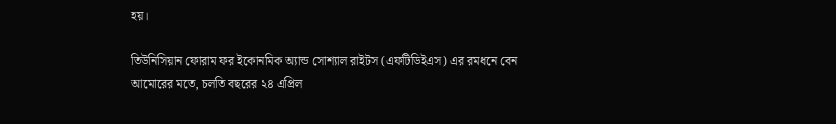হয়।

তিউনিসিয়ান ফোরাম ফর ইকোনমিক অ্যান্ড সোশ্যাল রাইটস (এফটিডিইএস) এর রমধনে বেন আমোরের মতে, চলতি বছরের ২৪ এপ্রিল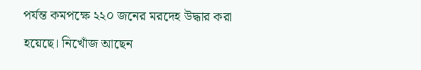পর্যন্ত কমপক্ষে ২২০ জনের মরদেহ উদ্ধার করা হয়েছে। নিখোঁজ আছেন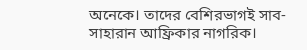অনেকে। তাদের বেশিরভাগই সাব-সাহারান আফ্রিকার নাগরিক।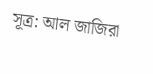সূত্র: আল জাজিরা